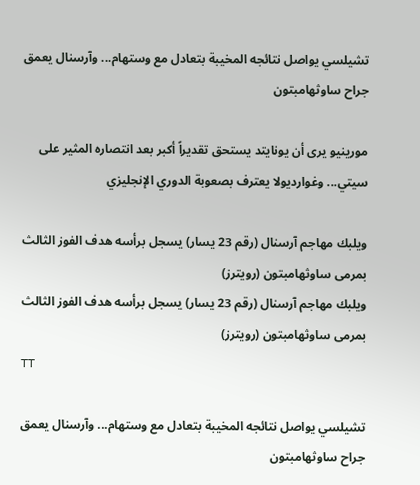تشيلسي يواصل نتائجه المخيبة بتعادل مع وستهام... وآرسنال يعمق جراح ساوثهامبتون

مورينيو يرى أن يونايتد يستحق تقديراً أكبر بعد انتصاره المثير على سيتي... وغوارديولا يعترف بصعوبة الدوري الإنجليزي

ويلبك مهاجم آرسنال (رقم 23 يسار) يسجل برأسه هدف الفوز الثالث بمرمى ساوثهامبتون (رويترز)
ويلبك مهاجم آرسنال (رقم 23 يسار) يسجل برأسه هدف الفوز الثالث بمرمى ساوثهامبتون (رويترز)
TT

تشيلسي يواصل نتائجه المخيبة بتعادل مع وستهام... وآرسنال يعمق جراح ساوثهامبتون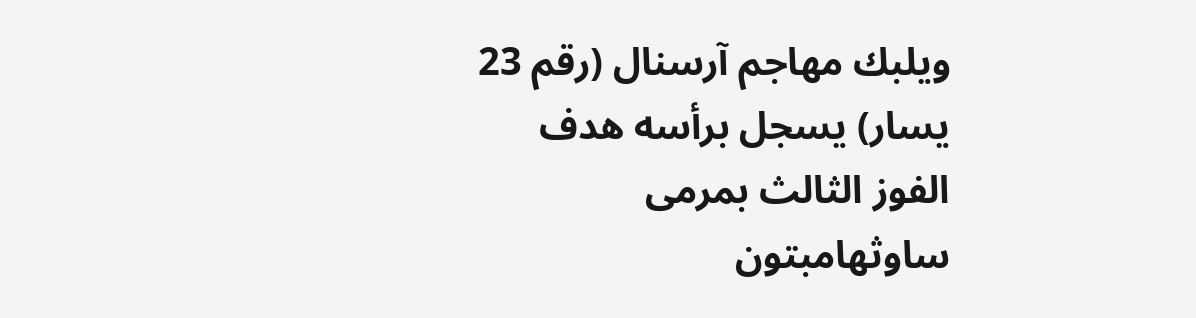ويلبك مهاجم آرسنال (رقم 23 يسار) يسجل برأسه هدف الفوز الثالث بمرمى ساوثهامبتون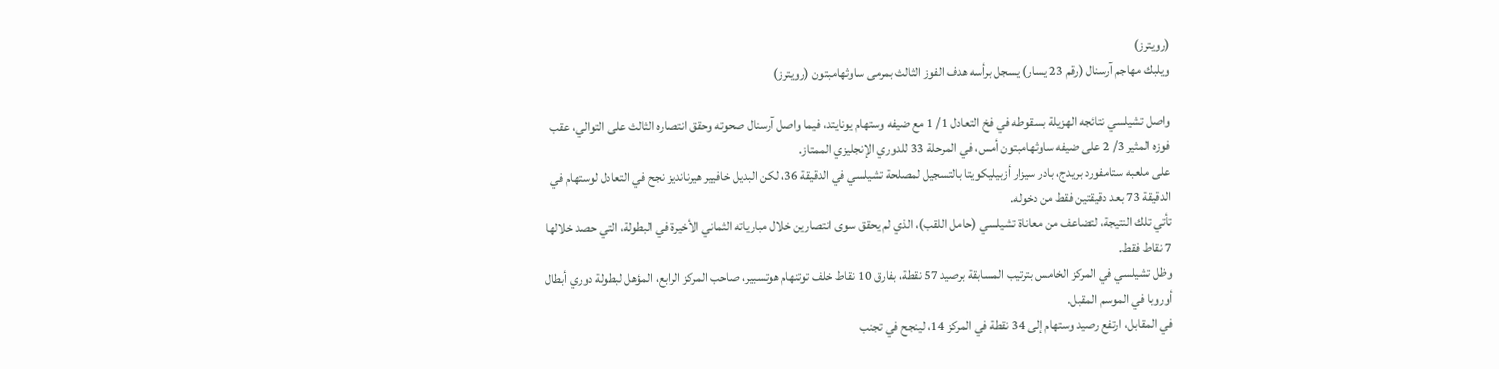(رويترز)
ويلبك مهاجم آرسنال (رقم 23 يسار) يسجل برأسه هدف الفوز الثالث بمرمى ساوثهامبتون (رويترز)

واصل تشيلسي نتائجه الهزيلة بسقوطه في فخ التعادل 1/ 1 مع ضيفه وستهام يونايتد، فيما واصل آرسنال صحوته وحقق انتصاره الثالث على التوالي، عقب فوزه المثير 3/ 2 على ضيفه ساوثهامبتون أمس، في المرحلة 33 للدوري الإنجليزي الممتاز.
على ملعبه ستامفورد بريدج، بادر سيزار أزبيليكويتا بالتسجيل لمصلحة تشيلسي في الدقيقة 36، لكن البديل خافيير هيرنانديز نجح في التعادل لوستهام في الدقيقة 73 بعد دقيقتين فقط من دخوله.
تأتي تلك النتيجة، لتضاعف من معاناة تشيلسي (حامل اللقب)، الذي لم يحقق سوى انتصارين خلال مبارياته الثماني الأخيرة في البطولة، التي حصد خلالها 7 نقاط فقط.
وظل تشيلسي في المركز الخامس بترتيب المسابقة برصيد 57 نقطة، بفارق 10 نقاط خلف توتنهام هوتسبير، صاحب المركز الرابع، المؤهل لبطولة دوري أبطال أوروبا في الموسم المقبل.
في المقابل، ارتفع رصيد وستهام إلى 34 نقطة في المركز 14، لينجح في تجنب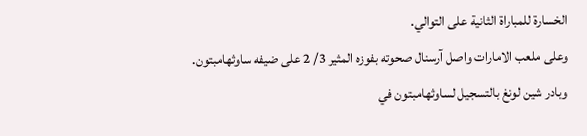الخسارة للمباراة الثانية على التوالي.
وعلى ملعب الامارات واصل آرسنال صحوته بفوزه المثير 3/ 2 على ضيفه ساوثهامبتون.
وبادر شين لونغ بالتسجيل لساوثهامبتون في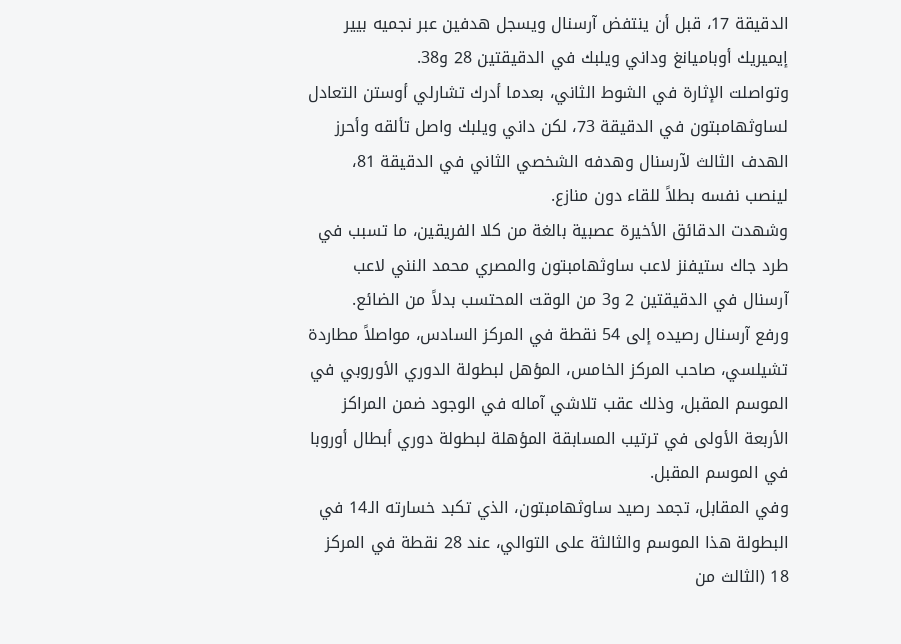الدقيقة 17، قبل أن ينتفض آرسنال ويسجل هدفين عبر نجميه بيير إيميريك أوباميانغ وداني ويلبك في الدقيقتين 28 و38.
وتواصلت الإثارة في الشوط الثاني، بعدما أدرك تشارلي أوستن التعادل لساوثهامبتون في الدقيقة 73، لكن داني ويلبك واصل تألقه وأحرز الهدف الثالث لآرسنال وهدفه الشخصي الثاني في الدقيقة 81، لينصب نفسه بطلاً للقاء دون منازع.
وشهدت الدقائق الأخيرة عصبية بالغة من كلا الفريقين، ما تسبب في طرد جاك ستيفنز لاعب ساوثهامبتون والمصري محمد النني لاعب آرسنال في الدقيقتين 2 و3 من الوقت المحتسب بدلاً من الضائع.
ورفع آرسنال رصيده إلى 54 نقطة في المركز السادس، مواصلاً مطاردة تشيلسي، صاحب المركز الخامس، المؤهل لبطولة الدوري الأوروبي في الموسم المقبل، وذلك عقب تلاشي آماله في الوجود ضمن المراكز الأربعة الأولى في ترتيب المسابقة المؤهلة لبطولة دوري أبطال أوروبا في الموسم المقبل.
وفي المقابل، تجمد رصيد ساوثهامبتون، الذي تكبد خسارته الـ14 في البطولة هذا الموسم والثالثة على التوالي، عند 28 نقطة في المركز 18 (الثالث من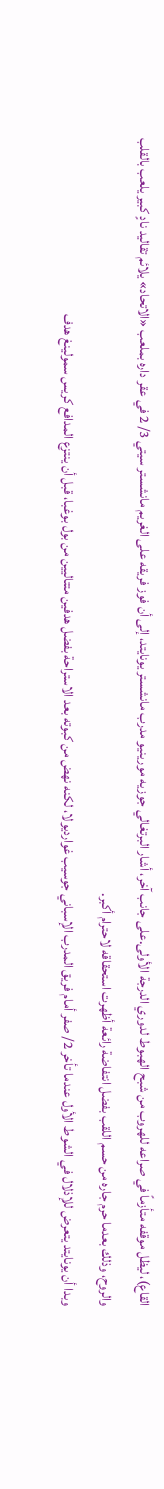القاع)، ليظل موقفه متأزماً في صراعه للهروب من شبح الهبوط لدوري الدرجة الأولى.على جانب آخر، أشار البرتغالي جوزيه مورينيو مدرب مانشستر يونايتد، إلى أن فوز فريقه على الغريم مانشستر سيتي 3/ 2 في عقر داره بملعب «الاتحاد» يلائم تقاليد نادٍ كبير يلعب بالقلب والروح، وذلك بعدما حرم جاره من حسم اللقب بفضل انتفاضة رائعة أظهرت استحقاقه لاحترام أكبر.
وبدا أن يونايتد يتعرض للإذلال في الشوط الأول عندما تأخر 2/ صفر أمام فريق المدرب الإسباني جوسيب غوارديولا، لكنه نهض من كبوته بعد الاستراحة بفضل هدفين متتاليين من بول بوغبا، قبل أن ينتزع المدافع كريس سمولينغ هدف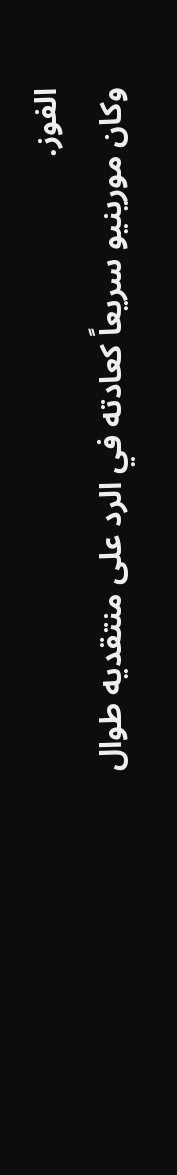الفوز.
وكان مورينيو سريعاً كعادته في الرد على منتقديه طوال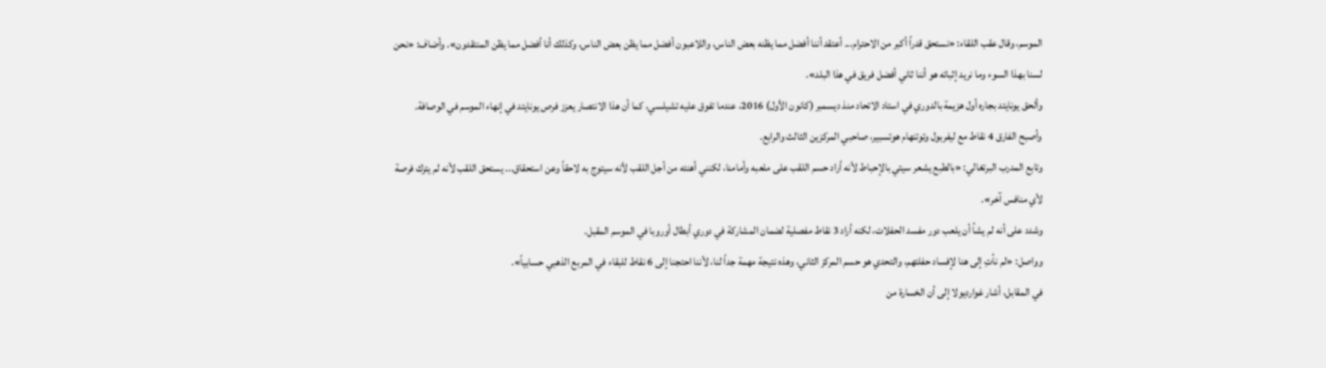الموسم، وقال عقب اللقاء: «نستحق قدراً أكبر من الاحترام... أعتقد أننا أفضل مما يظنه بعض الناس، واللاعبون أفضل مما يظن بعض الناس، وكذلك أنا أفضل مما يظن المنتقدون». وأضاف: «نحن لسنا بهذا السوء وما نريد إثباته هو أننا ثاني أفضل فريق في هذا البلد».
وألحق يونايتد بجاره أول هزيمة بالدوري في استاد الاتحاد منذ ديسمبر (كانون الأول) 2016، عندما تفوق عليه تشيلسي، كما أن هذا الانتصار يعزز فرص يونايتد في إنهاء الموسم في الوصافة.
وأصبح الفارق 4 نقاط مع ليفربول وتوتنهام هوتسبير، صاحبي المركزين الثالث والرابع.
وتابع المدرب البرتغالي: «بالطبع يشعر سيتي بالإحباط لأنه أراد حسم اللقب على ملعبه وأمامنا، لكنني أهنئه من أجل اللقب لأنه سيتوج به لاحقاً وعن استحقاق... يستحق اللقب لأنه لم يترك فرصة لأي منافس آخر».
وشدد على أنه لم يشأ أن يلعب دور مفسد الحفلات، لكنه أراد 3 نقاط مفصلية لضمان المشاركة في دوري أبطال أوروبا في الموسم المقبل.
وواصل: «لم نأتِ إلى هنا لإفساد حفلتهم، والتحدي هو حسم المركز الثاني، وهذه نتيجة مهمة جداً لنا، لأننا احتجنا إلى 6 نقاط للبقاء في المربع الذهبي حسابياً».
في المقابل، أشار غوارديولا إلى أن الخسارة من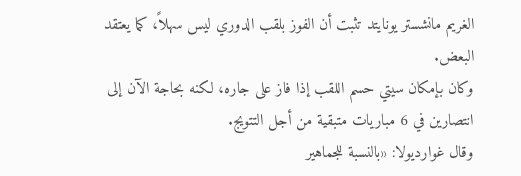الغريم مانشستر يونايتد تثبت أن الفوز بلقب الدوري ليس سهلاً، كما يعتقد البعض.
وكان بإمكان سيتي حسم اللقب إذا فاز على جاره، لكنه بحاجة الآن إلى انتصارين في 6 مباريات متبقية من أجل التتويج.
وقال غوارديولا: «بالنسبة للجماهير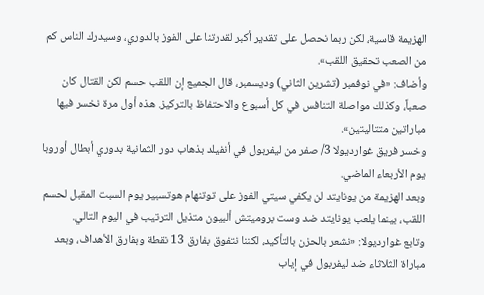الهزيمة قاسية، لكن ربما نحصل على تقدير أكبر لقدرتنا على الفوز بالدوري، وسيدرك الناس كم من الصعب تحقيق اللقب».
وأضاف: «في نوفمبر (تشرين الثاني) وديسمبر، قال الجميع إن اللقب حسم لكن القتال كان صعباً، وكذلك مواصلة التنافس في كل أسبوع والاحتفاظ بالتركيز. هذه أول مرة نخسر فيها مباراتين متتاليتين».
وخسر فريق غوارديولا 3/ صفر من ليفربول في أنفيلد بذهاب دور الثمانية بدوري أبطال أوروبا يوم الأربعاء الماضي.
وبعد الهزيمة من يونايتد لن يكفي سيتي الفوز على توتنهام هوتسبير يوم السبت المقبل لحسم اللقب، بينما يلعب يونايتد ضد وست بروميتش ألبيون متذيل الترتيب في اليوم التالي.
وتابع غوارديولا: «نشعر بالحزن بالتأكيد، لكننا نتفوق بفارق 13 نقطة وبفارق الأهداف، وبعد مباراة الثلاثاء ضد ليفربول في إياب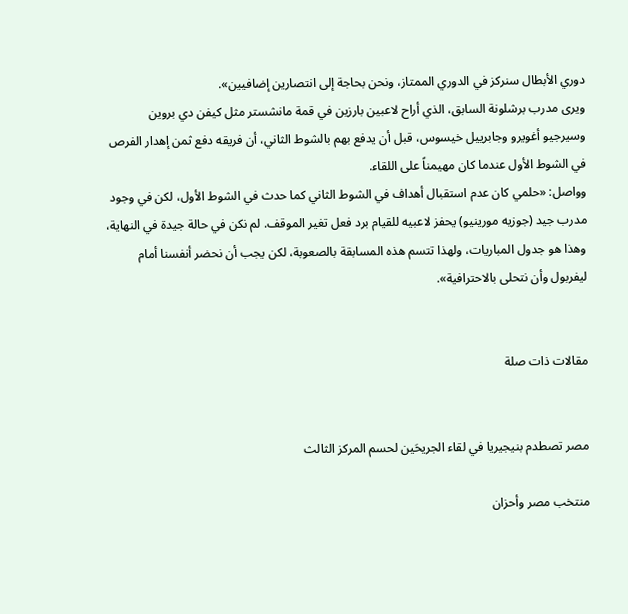دوري الأبطال سنركز في الدوري الممتاز، ونحن بحاجة إلى انتصارين إضافيين».
ويرى مدرب برشلونة السابق، الذي أراح لاعبين بارزين في قمة مانشستر مثل كيفن دي بروين وسيرجيو أغويرو وجابرييل خيسوس، قبل أن يدفع بهم بالشوط الثاني، أن فريقه دفع ثمن إهدار الفرص في الشوط الأول عندما كان مهيمناً على اللقاء.
وواصل: «حلمي كان عدم استقبال أهداف في الشوط الثاني كما حدث في الشوط الأول، لكن في وجود مدرب جيد (جوزيه مورينيو) يحفز لاعبيه للقيام برد فعل تغير الموقف. لم نكن في حالة جيدة في النهاية، وهذا هو جدول المباريات، ولهذا تتسم هذه المسابقة بالصعوبة، لكن يجب أن نحضر أنفسنا أمام ليفربول وأن نتحلى بالاحترافية».


مقالات ذات صلة


مصر تصطدم بنيجيريا في لقاء الجريحَين لحسم المركز الثالث

منتخب مصر وأحزان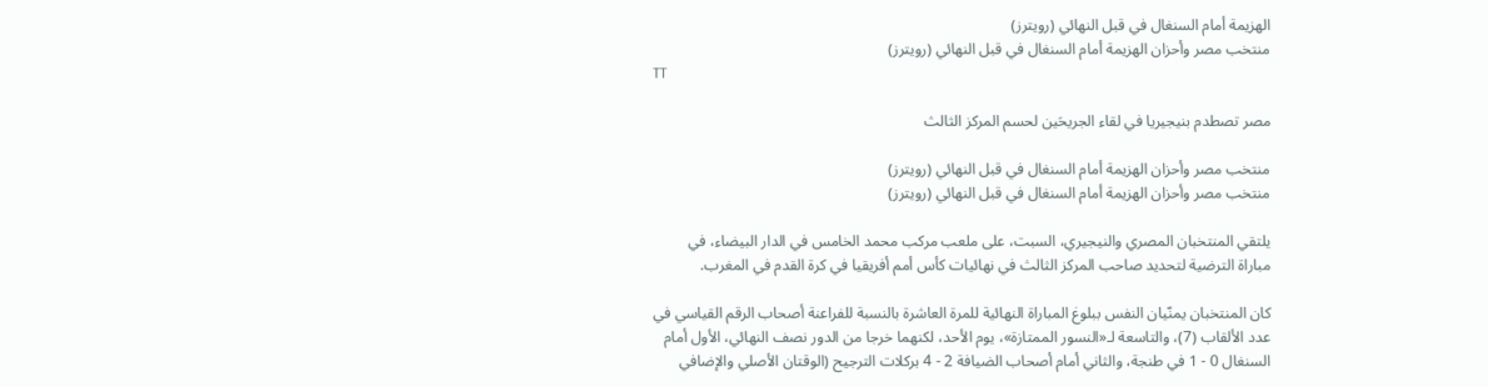الهزيمة أمام السنغال في قبل النهائي (رويترز)
منتخب مصر وأحزان الهزيمة أمام السنغال في قبل النهائي (رويترز)
TT

مصر تصطدم بنيجيريا في لقاء الجريحَين لحسم المركز الثالث

منتخب مصر وأحزان الهزيمة أمام السنغال في قبل النهائي (رويترز)
منتخب مصر وأحزان الهزيمة أمام السنغال في قبل النهائي (رويترز)

يلتقي المنتخبان المصري والنيجيري، السبت، على ملعب مركب محمد الخامس في الدار البيضاء، في مباراة الترضية لتحديد صاحب المركز الثالث في نهائيات كأس أمم أفريقيا في كرة القدم في المغرب.

كان المنتخبان يمنّيان النفس ببلوغ المباراة النهائية للمرة العاشرة بالنسبة للفراعنة أصحاب الرقم القياسي في عدد الألقاب (7)، والتاسعة لـ«النسور الممتازة»، يوم الأحد، لكنهما خرجا من الدور نصف النهائي، الأول أمام السنغال 0 - 1 في طنجة، والثاني أمام أصحاب الضيافة 2 - 4 بركلات الترجيح (الوقتان الأصلي والإضافي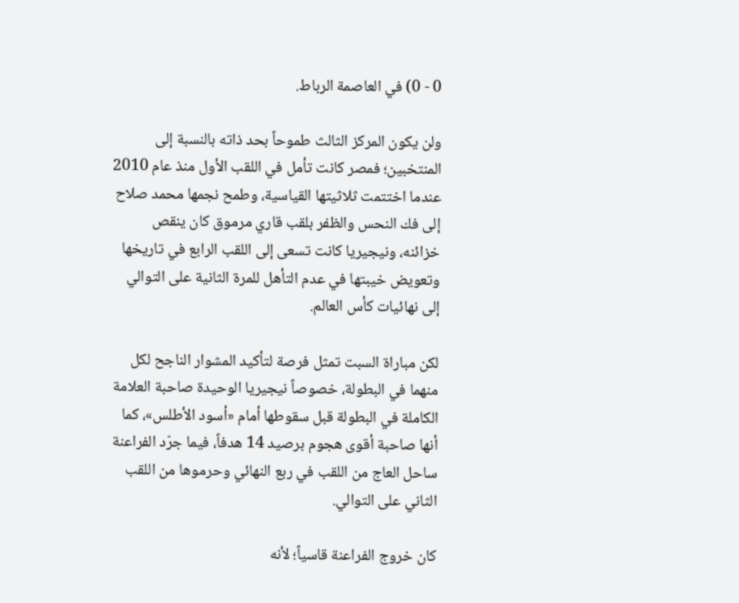0 - 0) في العاصمة الرباط.

ولن يكون المركز الثالث طموحاً بحد ذاته بالنسبة إلى المنتخبين؛ فمصر كانت تأمل في اللقب الأول منذ عام 2010 عندما اختتمت ثلاثيتها القياسية، وطمح نجمها محمد صلاح إلى فك النحس والظفر بلقب قاري مرموق كان ينقص خزائنه، ونيجيريا كانت تسعى إلى اللقب الرابع في تاريخها وتعويض خيبتها في عدم التأهل للمرة الثانية على التوالي إلى نهائيات كأس العالم.

لكن مباراة السبت تمثل فرصة لتأكيد المشوار الناجح لكل منهما في البطولة، خصوصاً نيجيريا الوحيدة صاحبة العلامة الكاملة في البطولة قبل سقوطها أمام «أسود الأطلس»، كما أنها صاحبة أقوى هجوم برصيد 14 هدفاً، فيما جرّد الفراعنة ساحل العاج من اللقب في ربع النهائي وحرموها من اللقب الثاني على التوالي.

كان خروج الفراعنة قاسياً؛ لأنه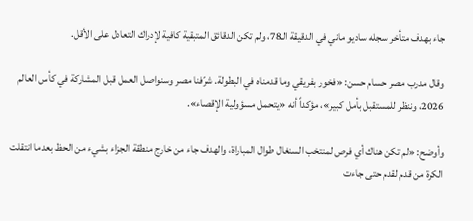جاء بهدف متأخر سجله ساديو ماني في الدقيقة الـ78، ولم تكن الدقائق المتبقية كافية لإدراك التعادل على الأقل.

وقال مدرب مصر حسام حسن: «فخور بفريقي وما قدمناه في البطولة. شرّفنا مصر وسنواصل العمل قبل المشاركة في كأس العالم 2026، وننظر للمستقبل بأمل كبير»، مؤكداً أنه «يتحمل مسؤولية الإقصاء».

وأوضح: «لم تكن هناك أي فرص لمنتخب السنغال طوال المباراة، والهدف جاء من خارج منطقة الجزاء بشيء من الحظ بعدما انتقلت الكرة من قدم لقدم حتى جاءت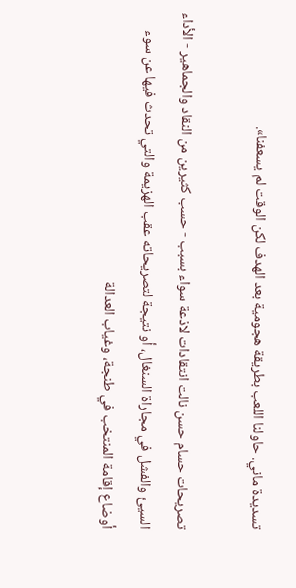تسديدة ماني. حاولنا اللعب بطريقة هجومية بعد الهدف لكن الوقت لم يسعفنا».

تصريحات حسام حسن نالت انتقادات لاذعة سواء بسبب - حسب كثيرين من النقاد والجماهير - الأداء السيئ والفشل في مجاراة السنغال، أو نتيجة لتصريحاته عقب الهزيمة والتي تحدث فيها عن سوء أوضاع إقامة المنتخب في طنجة، وغياب العدالة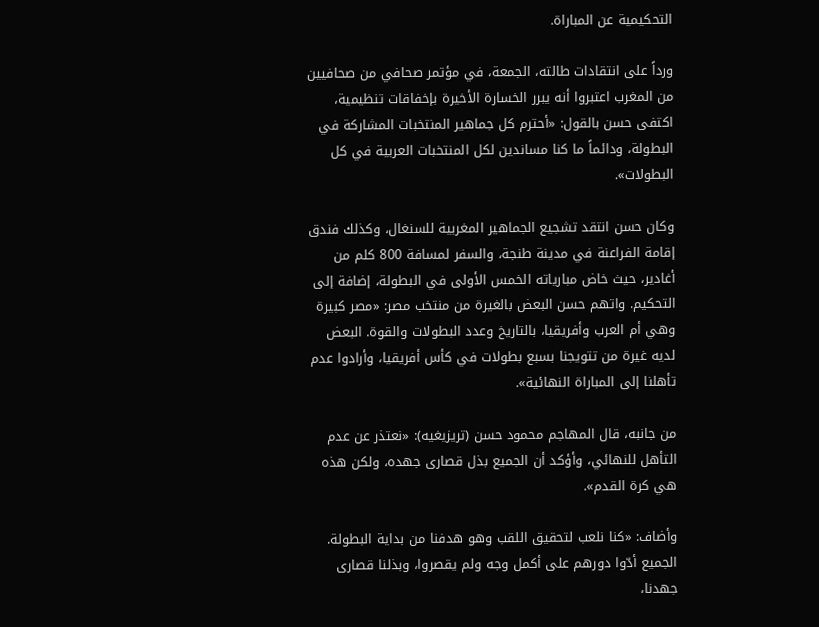التحكيمية عن المباراة.

ورداً على انتقادات طالته، الجمعة، في مؤتمر صحافي من صحافيين من المغرب اعتبروا أنه يبرر الخسارة الأخيرة بإخفاقات تنظيمية، اكتفى حسن بالقول: «أحترم كل جماهير المنتخبات المشاركة في البطولة، ودائماً ما كنا مساندين لكل المنتخبات العربية في كل البطولات».

وكان حسن انتقد تشجيع الجماهير المغربية للسنغال، وكذلك فندق إقامة الفراعنة في مدينة طنجة، والسفر لمسافة 800 كلم من أغادير، حيث خاض مبارياته الخمس الأولى في البطولة، إضافة إلى التحكيم. واتهم حسن البعض بالغيرة من منتخب مصر: «مصر كبيرة وهي أم العرب وأفريقيا، بالتاريخ وعدد البطولات والقوة. البعض لديه غيرة من تتويجنا بسبع بطولات في كأس أفريقيا، وأرادوا عدم تأهلنا إلى المباراة النهائية».

من جانبه، قال المهاجم محمود حسن (تريزيغيه): «نعتذر عن عدم التأهل للنهائي، وأؤكد أن الجميع بذل قصارى جهده، ولكن هذه هي كرة القدم».

وأضاف: «كنا نلعب لتحقيق اللقب وهو هدفنا من بداية البطولة. الجميع أدّوا دورهم على أكمل وجه ولم يقصروا، وبذلنا قصارى جهدنا،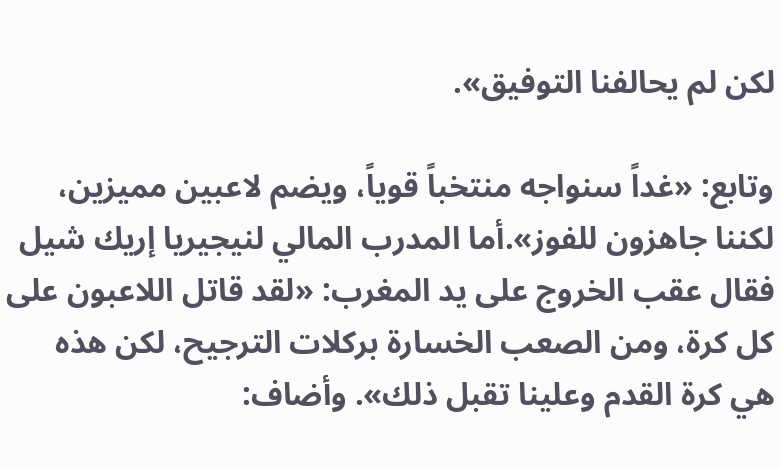لكن لم يحالفنا التوفيق».

وتابع: «غداً سنواجه منتخباً قوياً، ويضم لاعبين مميزين، لكننا جاهزون للفوز».أما المدرب المالي لنيجيريا إريك شيل فقال عقب الخروج على يد المغرب: «لقد قاتل اللاعبون على كل كرة، ومن الصعب الخسارة بركلات الترجيح، لكن هذه هي كرة القدم وعلينا تقبل ذلك». وأضاف: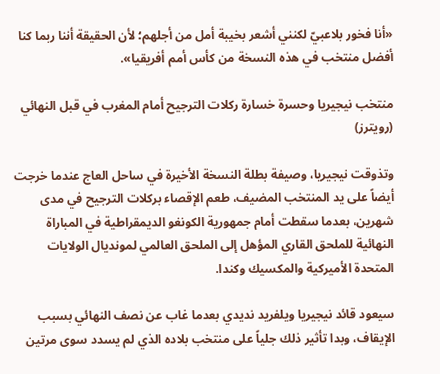«أنا فخور بلاعبيّ لكنني أشعر بخيبة أمل من أجلهم؛ لأن الحقيقة أننا ربما كنا أفضل منتخب في هذه النسخة من كأس أمم أفريقيا».

منتخب نيجيريا وحسرة خسارة ركلات الترجيح أمام المغرب في قبل النهائي (رويترز)

وتذوقت نيجيريا، وصيفة بطلة النسخة الأخيرة في ساحل العاج عندما خرجت أيضاً على يد المنتخب المضيف، طعم الإقصاء بركلات الترجيح في مدى شهرين، بعدما سقطت أمام جمهورية الكونغو الديمقراطية في المباراة النهائية للملحق القاري المؤهل إلى الملحق العالمي لمونديال الولايات المتحدة الأميركية والمكسيك وكندا.

سيعود قائد نيجيريا ويلفريد نديدي بعدما غاب عن نصف النهائي بسبب الإيقاف، وبدا تأثير ذلك جلياً على منتخب بلاده الذي لم يسدد سوى مرتين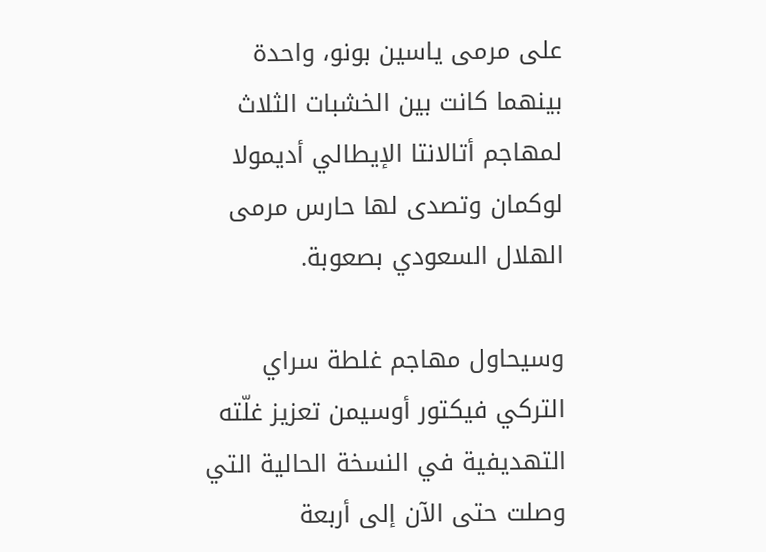على مرمى ياسين بونو، واحدة بينهما كانت بين الخشبات الثلاث لمهاجم أتالانتا الإيطالي أديمولا لوكمان وتصدى لها حارس مرمى الهلال السعودي بصعوبة.

وسيحاول مهاجم غلطة سراي التركي فيكتور أوسيمن تعزيز غلّته التهديفية في النسخة الحالية التي وصلت حتى الآن إلى أربعة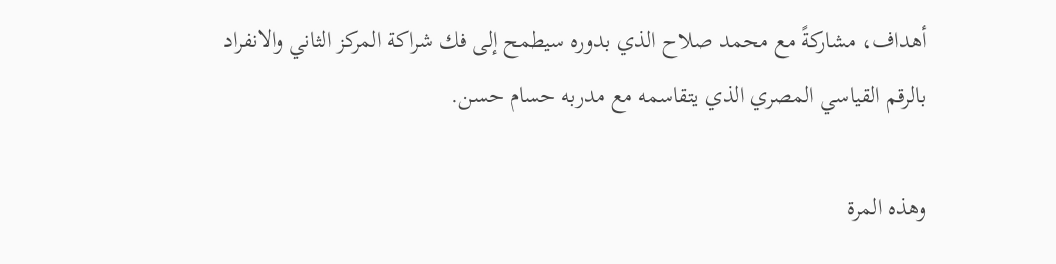أهداف، مشاركةً مع محمد صلاح الذي بدوره سيطمح إلى فك شراكة المركز الثاني والانفراد بالرقم القياسي المصري الذي يتقاسمه مع مدربه حسام حسن.

وهذه المرة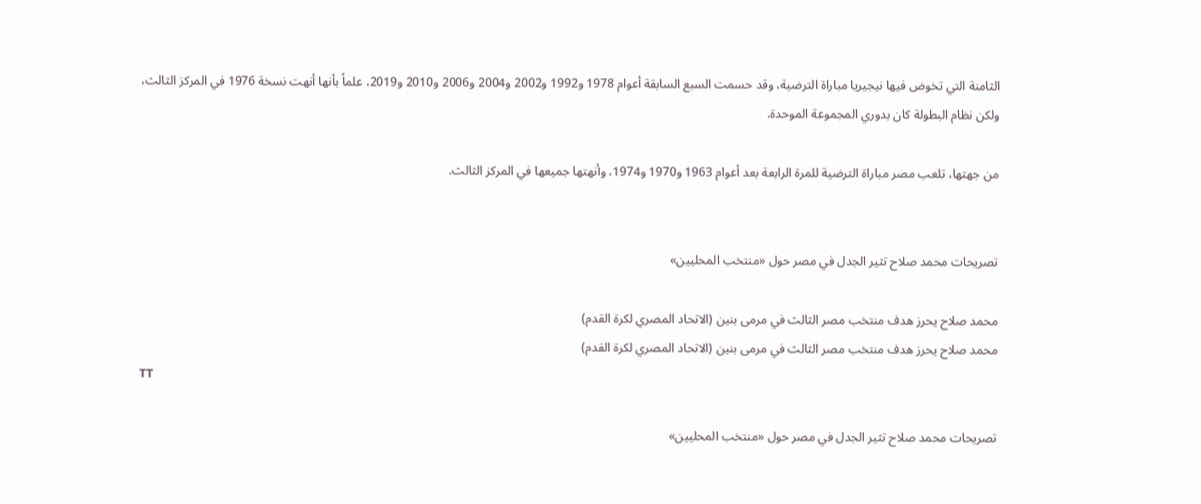الثامنة التي تخوض فيها نيجيريا مباراة الترضية، وقد حسمت السبع السابقة أعوام 1978 و1992 و2002 و2004 و2006 و2010 و2019، علماً بأنها أنهت نسخة 1976 في المركز الثالث، ولكن نظام البطولة كان بدوري المجموعة الموحدة.

من جهتها، تلعب مصر مباراة الترضية للمرة الرابعة بعد أعوام 1963 و1970 و1974، وأنهتها جميعها في المركز الثالث.


تصريحات محمد صلاح تثير الجدل في مصر حول «منتخب المحليين»

محمد صلاح يحرز هدف منتخب مصر الثالث في مرمى بنين (الاتحاد المصري لكرة القدم)
محمد صلاح يحرز هدف منتخب مصر الثالث في مرمى بنين (الاتحاد المصري لكرة القدم)
TT

تصريحات محمد صلاح تثير الجدل في مصر حول «منتخب المحليين»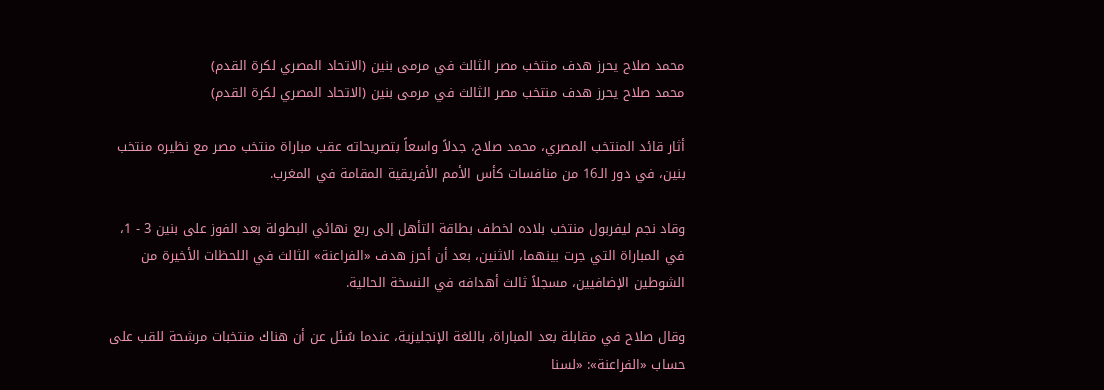محمد صلاح يحرز هدف منتخب مصر الثالث في مرمى بنين (الاتحاد المصري لكرة القدم)
محمد صلاح يحرز هدف منتخب مصر الثالث في مرمى بنين (الاتحاد المصري لكرة القدم)

أثار قائد المنتخب المصري، محمد صلاح، جدلاً واسعاً بتصريحاته عقب مباراة منتخب مصر مع نظيره منتخب بنين، في دور الـ16 من منافسات كأس الأمم الأفريقية المقامة في المغرب.

وقاد نجم ليفربول منتخب بلاده لخطف بطاقة التأهل إلى ربع نهائي البطولة بعد الفوز على بنين 3 - 1، في المباراة التي جرت بينهما، الاثنين، بعد أن أحرز هدف «الفراعنة» الثالث في اللحظات الأخيرة من الشوطين الإضافيين، مسجلاً ثالث أهدافه في النسخة الحالية.

وقال صلاح في مقابلة بعد المباراة، باللغة الإنجليزية، عندما سُئل عن أن هناك منتخبات مرشحة للقب على حساب «الفراعنة»: «لسنا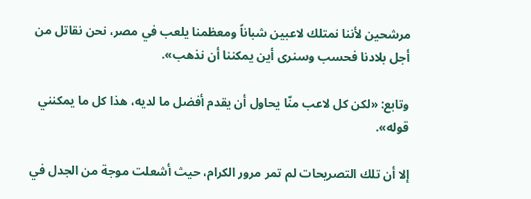مرشحين لأننا نمتلك لاعبين شباناً ومعظمنا يلعب في مصر، نحن نقاتل من أجل بلادنا فحسب وسنرى أين يمكننا أن نذهب».

وتابع: «لكن كل لاعب منّا يحاول أن يقدم أفضل ما لديه، هذا كل ما يمكنني قوله».

إلا أن تلك التصريحات لم تمر مرور الكرام، حيث أشعلت موجة من الجدل في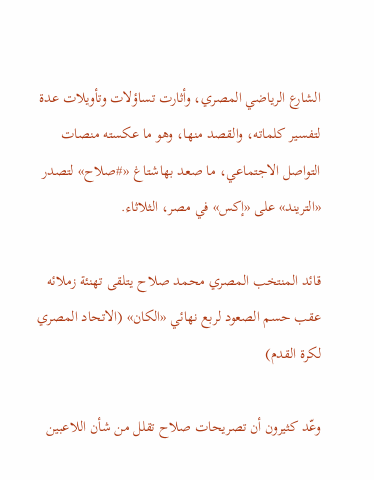الشارع الرياضي المصري، وأثارت تساؤلات وتأويلات عدة لتفسير كلماته، والقصد منها، وهو ما عكسته منصات التواصل الاجتماعي، ما صعد بهاشتاغ «#صلاح» لتصدر «التريند» على «إكس» في مصر، الثلاثاء.

قائد المنتخب المصري محمد صلاح يتلقى تهنئة زملائه عقب حسم الصعود لربع نهائي «الكان» (الاتحاد المصري لكرة القدم)

وعّد كثيرون أن تصريحات صلاح تقلل من شأن اللاعبين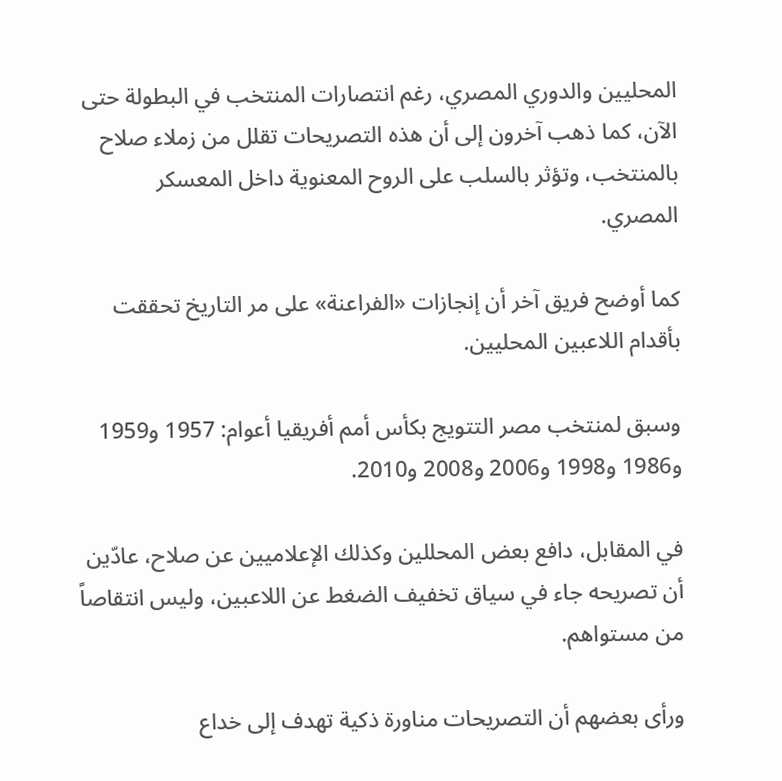المحليين والدوري المصري، رغم انتصارات المنتخب في البطولة حتى الآن، كما ذهب آخرون إلى أن هذه التصريحات تقلل من زملاء صلاح بالمنتخب، وتؤثر بالسلب على الروح المعنوية داخل المعسكر المصري.

كما أوضح فريق آخر أن إنجازات «الفراعنة» على مر التاريخ تحققت بأقدام اللاعبين المحليين.

وسبق لمنتخب مصر التتويج بكأس أمم أفريقيا أعوام: 1957 و1959 و1986 و1998 و2006 و2008 و2010.

في المقابل، دافع بعض المحللين وكذلك الإعلاميين عن صلاح، عادّين أن تصريحه جاء في سياق تخفيف الضغط عن اللاعبين، وليس انتقاصاً من مستواهم.

ورأى بعضهم أن التصريحات مناورة ذكية تهدف إلى خداع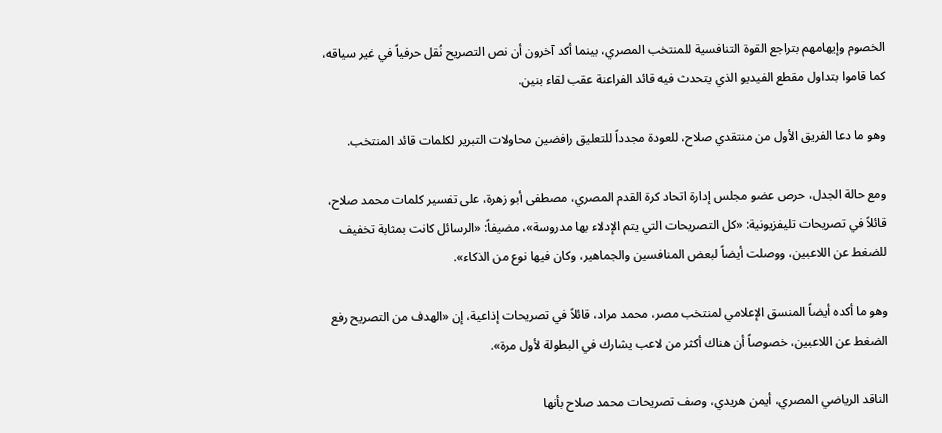الخصوم وإيهامهم بتراجع القوة التنافسية للمنتخب المصري، بينما أكد آخرون أن نص التصريح نُقل حرفياً في غير سياقه، كما قاموا بتداول مقطع الفيديو الذي يتحدث فيه قائد الفراعنة عقب لقاء بنين.

وهو ما دعا الفريق الأول من منتقدي صلاح، للعودة مجدداً للتعليق رافضين محاولات التبرير لكلمات قائد المنتخب.

ومع حالة الجدل، حرص عضو مجلس إدارة اتحاد كرة القدم المصري، مصطفى أبو زهرة، على تفسير كلمات محمد صلاح، قائلاً في تصريحات تليفزيونية: «كل التصريحات التي يتم الإدلاء بها مدروسة»، مضيفاً: «الرسائل كانت بمثابة تخفيف للضغط عن اللاعبين، ووصلت أيضاً لبعض المنافسين والجماهير، وكان فيها نوع من الذكاء».

وهو ما أكده أيضاً المنسق الإعلامي لمنتخب مصر، محمد مراد، قائلاً في تصريحات إذاعية، إن «الهدف من التصريح رفع الضغط عن اللاعبين، خصوصاً أن هناك أكثر من لاعب يشارك في البطولة لأول مرة».

الناقد الرياضي المصري، أيمن هريدي، وصف تصريحات محمد صلاح بأنها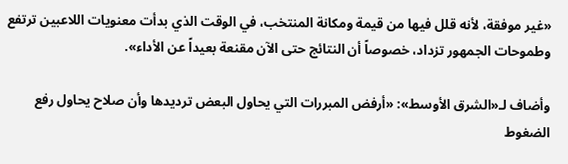«غير موفقة، لأنه قلل فيها من قيمة ومكانة المنتخب، في الوقت الذي بدأت معنويات اللاعبين ترتفع وطموحات الجمهور تزداد، خصوصاً أن النتائج حتى الآن مقنعة بعيداً عن الأداء».

وأضاف لـ«الشرق الأوسط»: «أرفض المبررات التي يحاول البعض ترديدها وأن صلاح يحاول رفع الضغوط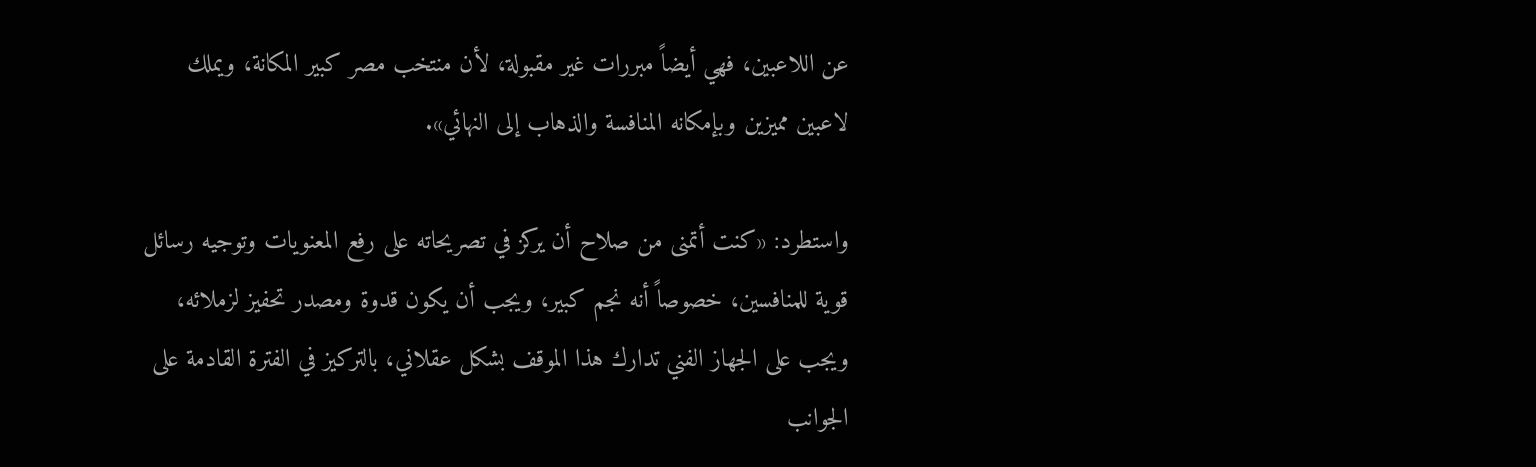عن اللاعبين، فهي أيضاً مبررات غير مقبولة، لأن منتخب مصر كبير المكانة، ويملك لاعبين مميزين وبإمكانه المنافسة والذهاب إلى النهائي».

واستطرد: «كنت أتمنى من صلاح أن يركز في تصريحاته على رفع المعنويات وتوجيه رسائل قوية للمنافسين، خصوصاً أنه نجم كبير، ويجب أن يكون قدوة ومصدر تحفيز لزملائه، ويجب على الجهاز الفني تدارك هذا الموقف بشكل عقلاني، بالتركيز في الفترة القادمة على الجوانب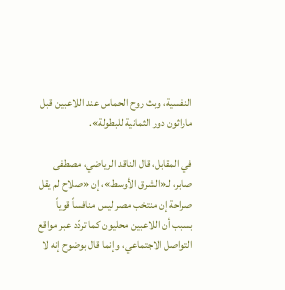النفسية، وبث روح الحماس عند اللاعبين قبل ماراثون دور الثمانية للبطولة».

في المقابل، قال الناقد الرياضي، مصطفى صابر، لـ«الشرق الأوسط»، إن «صلاح لم يقل صراحة إن منتخب مصر ليس منافساً قوياً بسبب أن اللاعبين محليون كما تردّد عبر مواقع التواصل الاجتماعي، وإنما قال بوضوح إنه لا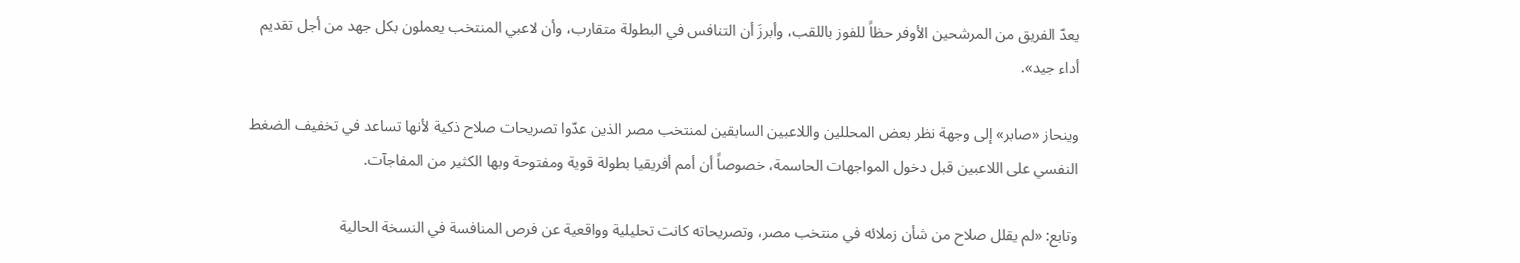يعدّ الفريق من المرشحين الأوفر حظاً للفوز باللقب، وأبرزَ أن التنافس في البطولة متقارب، وأن لاعبي المنتخب يعملون بكل جهد من أجل تقديم أداء جيد».

وينحاز «صابر» إلى وجهة نظر بعض المحللين واللاعبين السابقين لمنتخب مصر الذين عدّوا تصريحات صلاح ذكية لأنها تساعد في تخفيف الضغط النفسي على اللاعبين قبل دخول المواجهات الحاسمة، خصوصاً أن أمم أفريقيا بطولة قوية ومفتوحة وبها الكثير من المفاجآت.

وتابع: «لم يقلل صلاح من شأن زملائه في منتخب مصر، وتصريحاته كانت تحليلية وواقعية عن فرص المنافسة في النسخة الحالية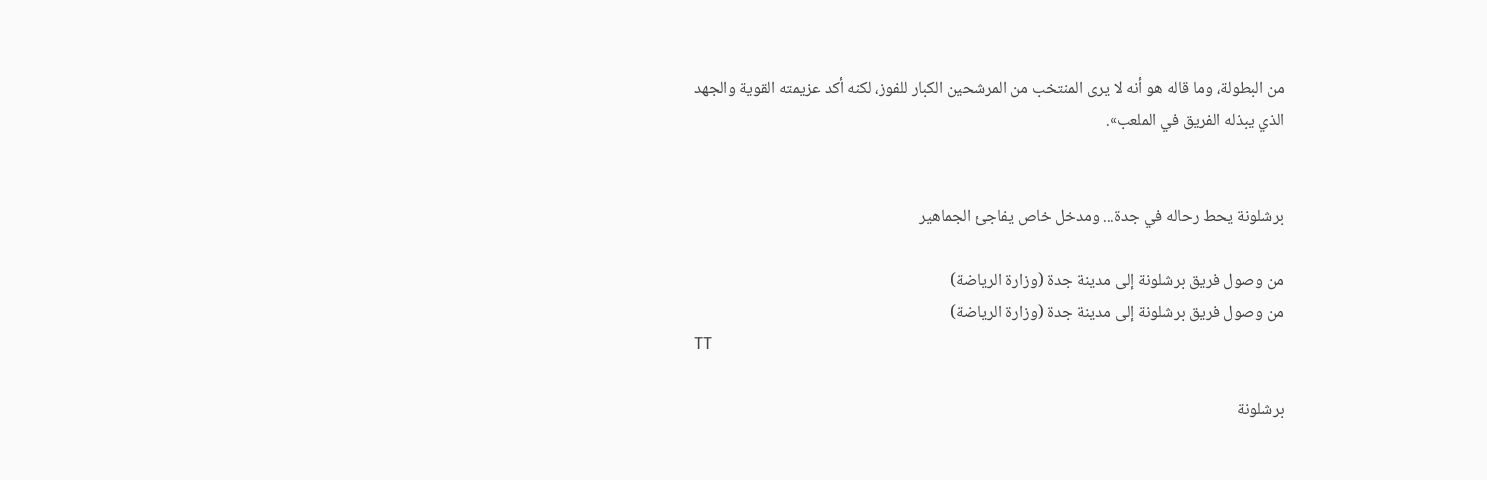من البطولة، وما قاله هو أنه لا يرى المنتخب من المرشحين الكبار للفوز، لكنه أكد عزيمته القوية والجهد الذي يبذله الفريق في الملعب».


برشلونة يحط رحاله في جدة... ومدخل خاص يفاجئ الجماهير

من وصول فريق برشلونة إلى مدينة جدة (وزارة الرياضة)
من وصول فريق برشلونة إلى مدينة جدة (وزارة الرياضة)
TT

برشلونة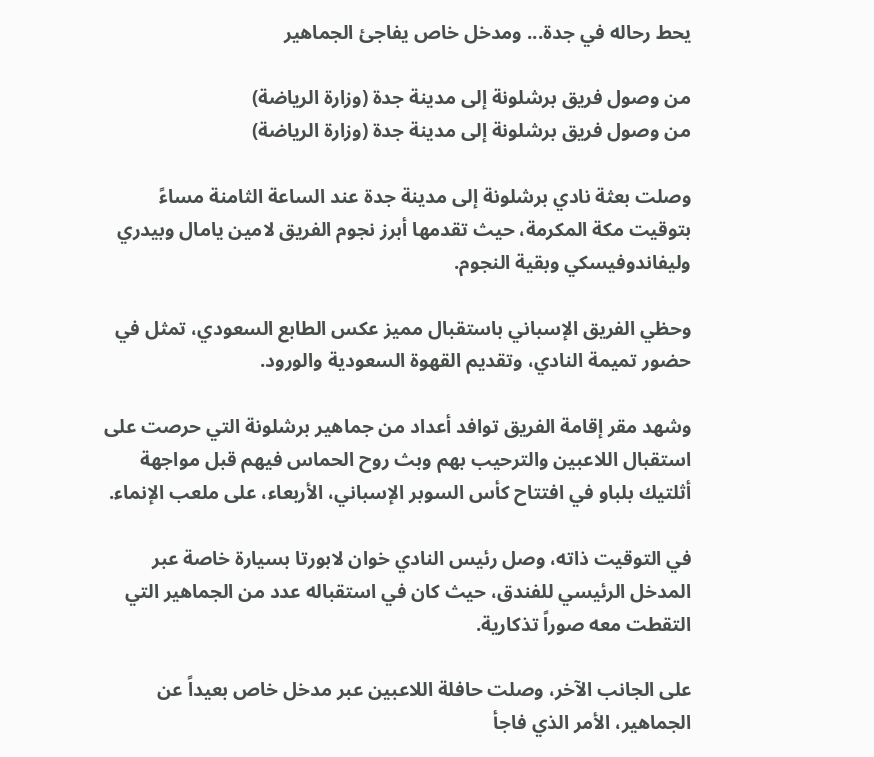يحط رحاله في جدة... ومدخل خاص يفاجئ الجماهير

من وصول فريق برشلونة إلى مدينة جدة (وزارة الرياضة)
من وصول فريق برشلونة إلى مدينة جدة (وزارة الرياضة)

وصلت بعثة نادي برشلونة إلى مدينة جدة عند الساعة الثامنة مساءً بتوقيت مكة المكرمة، حيث تقدمها أبرز نجوم الفريق لامين يامال وبيدري وليفاندوفيسكي وبقية النجوم.

وحظي الفريق الإسباني باستقبال مميز عكس الطابع السعودي، تمثل في حضور تميمة النادي، وتقديم القهوة السعودية والورود.

وشهد مقر إقامة الفريق توافد أعداد من جماهير برشلونة التي حرصت على استقبال اللاعبين والترحيب بهم وبث روح الحماس فيهم قبل مواجهة أثلتيك بلباو في افتتاح كأس السوبر الإسباني، الأربعاء، على ملعب الإنماء.

في التوقيت ذاته، وصل رئيس النادي خوان لابورتا بسيارة خاصة عبر المدخل الرئيسي للفندق، حيث كان في استقباله عدد من الجماهير التي التقطت معه صوراً تذكارية.

على الجانب الآخر، وصلت حافلة اللاعبين عبر مدخل خاص بعيداً عن الجماهير، الأمر الذي فاجأ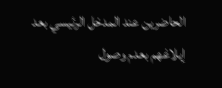الحاضرين عند المدخل الرئيسي بعد إبلاغهم بعدم وصول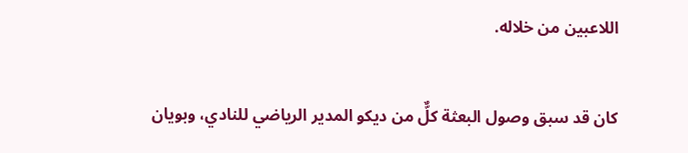اللاعبين من خلاله.

كان قد سبق وصول البعثة كلٌّ من ديكو المدير الرياضي للنادي، وبويان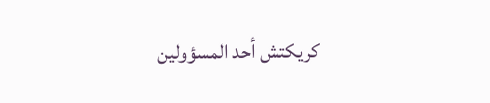كريكتش أحد المسؤولين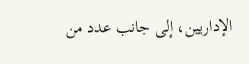الإداريين، إلى جانب عدد من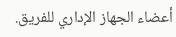أعضاء الجهاز الإداري للفريق.